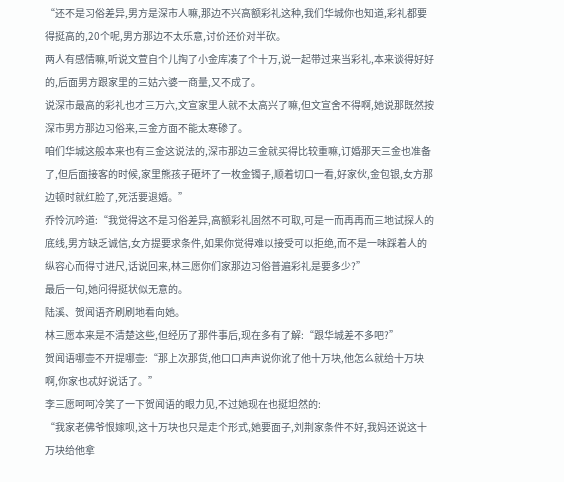“还不是习俗差异,男方是深市人嘛,那边不兴高额彩礼这种,我们华城你也知道,彩礼都要得挺高的,20个呢,男方那边不太乐意,讨价还价对半砍。
两人有感情嘛,听说文萱自个儿掏了小金库凑了个十万,说一起带过来当彩礼,本来谈得好好的,后面男方跟家里的三姑六婆一商量,又不成了。
说深市最高的彩礼也才三万六,文宣家里人就不太高兴了嘛,但文宣舍不得啊,她说那既然按深市男方那边习俗来,三金方面不能太寒碜了。
咱们华城这般本来也有三金这说法的,深市那边三金就买得比较重嘛,订婚那天三金也准备了,但后面接客的时候,家里熊孩子砸坏了一枚金镯子,顺着切口一看,好家伙,金包银,女方那边顿时就红脸了,死活要退婚。”
乔怜沉吟道:“我觉得这不是习俗差异,高额彩礼固然不可取,可是一而再再而三地试探人的底线,男方缺乏诚信,女方提要求条件,如果你觉得难以接受可以拒绝,而不是一味踩着人的纵容心而得寸进尺,话说回来,林三愿你们家那边习俗普遍彩礼是要多少?”
最后一句,她问得挺状似无意的。
陆溪、贺闻语齐刷刷地看向她。
林三愿本来是不清楚这些,但经历了那件事后,现在多有了解:“跟华城差不多吧?”
贺闻语哪壶不开提哪壶:“那上次那货,他口口声声说你讹了他十万块,他怎么就给十万块啊,你家也忒好说话了。”
李三愿呵呵冷笑了一下贺闻语的眼力见,不过她现在也挺坦然的:
“我家老佛爷恨嫁呗,这十万块也只是走个形式,她要面子,刘荆家条件不好,我妈还说这十万块给他拿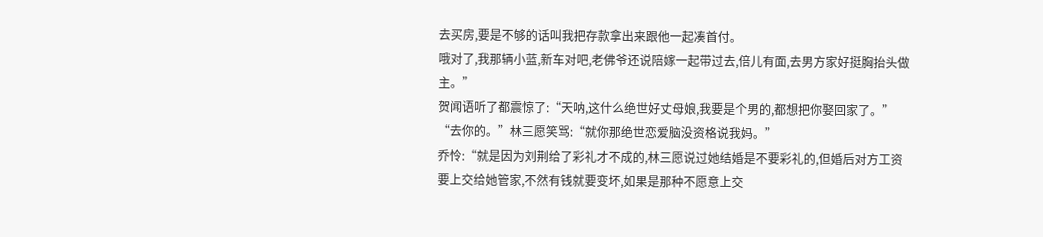去买房,要是不够的话叫我把存款拿出来跟他一起凑首付。
哦对了,我那辆小蓝,新车对吧,老佛爷还说陪嫁一起带过去,倍儿有面,去男方家好挺胸抬头做主。”
贺闻语听了都震惊了:“天呐,这什么绝世好丈母娘,我要是个男的,都想把你娶回家了。”
“去你的。”林三愿笑骂:“就你那绝世恋爱脑没资格说我妈。”
乔怜:“就是因为刘荆给了彩礼才不成的,林三愿说过她结婚是不要彩礼的,但婚后对方工资要上交给她管家,不然有钱就要变坏,如果是那种不愿意上交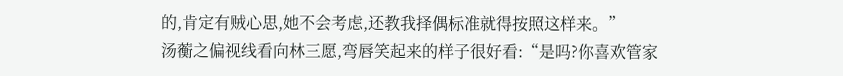的,肯定有贼心思,她不会考虑,还教我择偶标准就得按照这样来。”
汤蘅之偏视线看向林三愿,弯唇笑起来的样子很好看:“是吗?你喜欢管家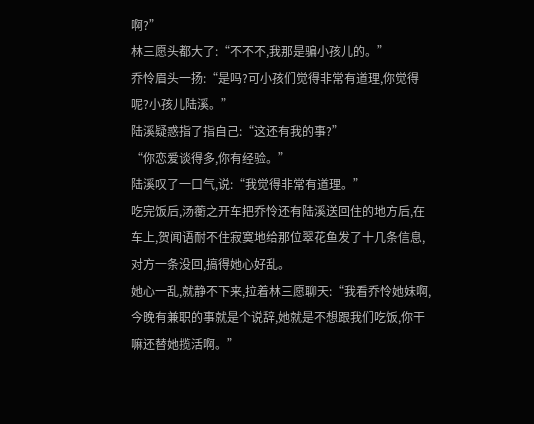啊?”
林三愿头都大了:“不不不,我那是骗小孩儿的。”
乔怜眉头一扬:“是吗?可小孩们觉得非常有道理,你觉得呢?小孩儿陆溪。”
陆溪疑惑指了指自己:“这还有我的事?”
“你恋爱谈得多,你有经验。”
陆溪叹了一口气,说:“我觉得非常有道理。”
吃完饭后,汤蘅之开车把乔怜还有陆溪送回住的地方后,在车上,贺闻语耐不住寂寞地给那位翠花鱼发了十几条信息,对方一条没回,搞得她心好乱。
她心一乱,就静不下来,拉着林三愿聊天:“我看乔怜她妹啊,今晚有兼职的事就是个说辞,她就是不想跟我们吃饭,你干嘛还替她揽活啊。”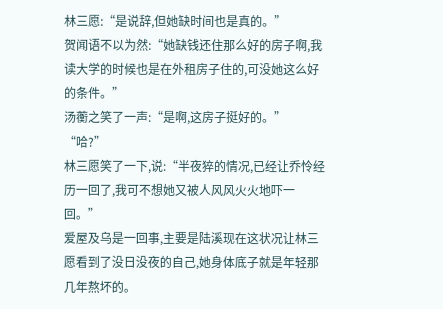林三愿:“是说辞,但她缺时间也是真的。”
贺闻语不以为然:“她缺钱还住那么好的房子啊,我读大学的时候也是在外租房子住的,可没她这么好的条件。”
汤蘅之笑了一声:“是啊,这房子挺好的。”
“哈?”
林三愿笑了一下,说:“半夜猝的情况,已经让乔怜经历一回了,我可不想她又被人风风火火地吓一回。”
爱屋及乌是一回事,主要是陆溪现在这状况让林三愿看到了没日没夜的自己,她身体底子就是年轻那几年熬坏的。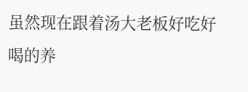虽然现在跟着汤大老板好吃好喝的养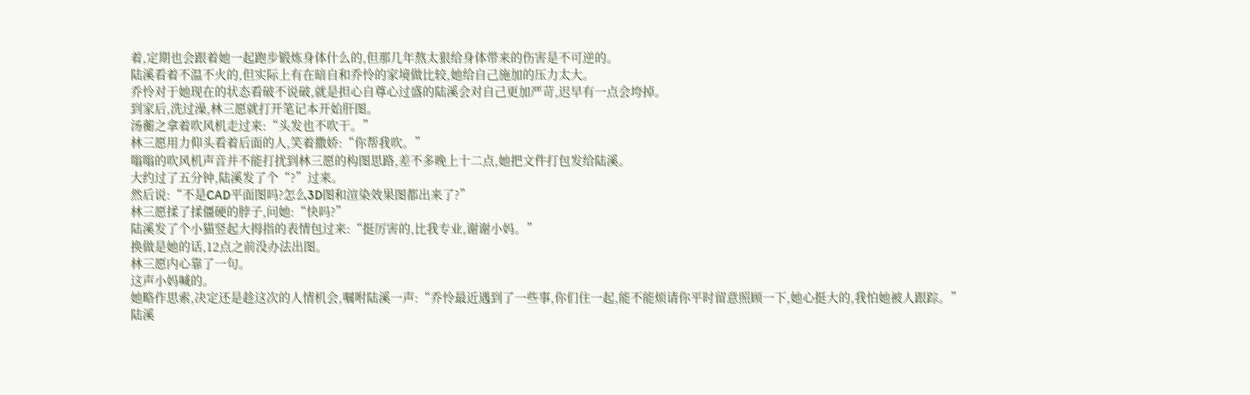着,定期也会跟着她一起跑步锻炼身体什么的,但那几年熬太狠给身体带来的伤害是不可逆的。
陆溪看着不温不火的,但实际上有在暗自和乔怜的家境做比较,她给自己施加的压力太大。
乔怜对于她现在的状态看破不说破,就是担心自尊心过盛的陆溪会对自己更加严苛,迟早有一点会垮掉。
到家后,洗过澡,林三愿就打开笔记本开始肝图。
汤蘅之拿着吹风机走过来:“头发也不吹干。”
林三愿用力仰头看着后面的人,笑着撒娇:“你帮我吹。”
嗡嗡的吹风机声音并不能打扰到林三愿的构图思路,差不多晚上十二点,她把文件打包发给陆溪。
大约过了五分钟,陆溪发了个“?”过来。
然后说:“不是CAD平面图吗?怎么3D图和渲染效果图都出来了?”
林三愿揉了揉僵硬的脖子,问她:“快吗?”
陆溪发了个小猫竖起大拇指的表情包过来:“挺厉害的,比我专业,谢谢小妈。”
换做是她的话,12点之前没办法出图。
林三愿内心靠了一句。
这声小妈喊的。
她略作思索,决定还是趁这次的人情机会,嘱咐陆溪一声:“乔怜最近遇到了一些事,你们住一起,能不能烦请你平时留意照顾一下,她心挺大的,我怕她被人跟踪。”
陆溪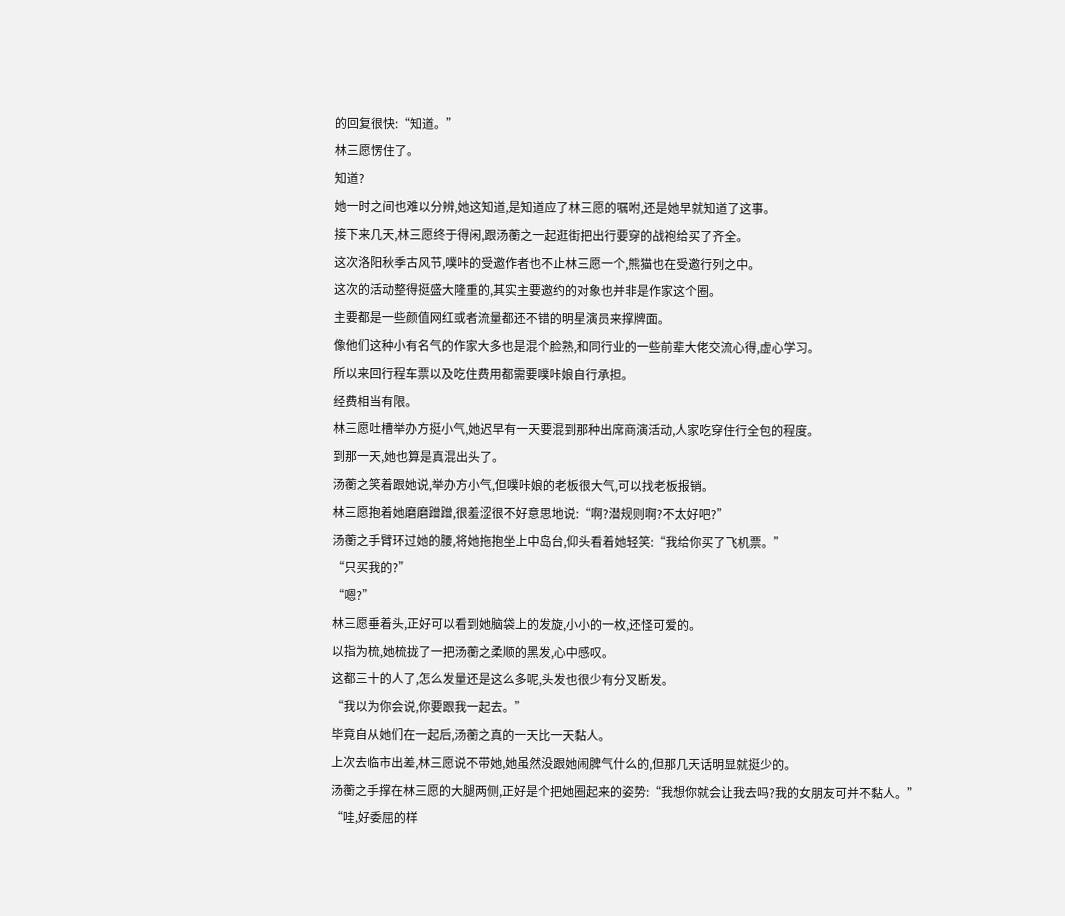的回复很快:“知道。”
林三愿愣住了。
知道?
她一时之间也难以分辨,她这知道,是知道应了林三愿的嘱咐,还是她早就知道了这事。
接下来几天,林三愿终于得闲,跟汤蘅之一起逛街把出行要穿的战袍给买了齐全。
这次洛阳秋季古风节,噗咔的受邀作者也不止林三愿一个,熊猫也在受邀行列之中。
这次的活动整得挺盛大隆重的,其实主要邀约的对象也并非是作家这个圈。
主要都是一些颜值网红或者流量都还不错的明星演员来撑牌面。
像他们这种小有名气的作家大多也是混个脸熟,和同行业的一些前辈大佬交流心得,虚心学习。
所以来回行程车票以及吃住费用都需要噗咔娘自行承担。
经费相当有限。
林三愿吐槽举办方挺小气,她迟早有一天要混到那种出席商演活动,人家吃穿住行全包的程度。
到那一天,她也算是真混出头了。
汤蘅之笑着跟她说,举办方小气,但噗咔娘的老板很大气,可以找老板报销。
林三愿抱着她磨磨蹭蹭,很羞涩很不好意思地说:“啊?潜规则啊?不太好吧?”
汤蘅之手臂环过她的腰,将她拖抱坐上中岛台,仰头看着她轻笑:“我给你买了飞机票。”
“只买我的?”
“嗯?”
林三愿垂着头,正好可以看到她脑袋上的发旋,小小的一枚,还怪可爱的。
以指为梳,她梳拢了一把汤蘅之柔顺的黑发,心中感叹。
这都三十的人了,怎么发量还是这么多呢,头发也很少有分叉断发。
“我以为你会说,你要跟我一起去。”
毕竟自从她们在一起后,汤蘅之真的一天比一天黏人。
上次去临市出差,林三愿说不带她,她虽然没跟她闹脾气什么的,但那几天话明显就挺少的。
汤蘅之手撑在林三愿的大腿两侧,正好是个把她圈起来的姿势:“我想你就会让我去吗?我的女朋友可并不黏人。”
“哇,好委屈的样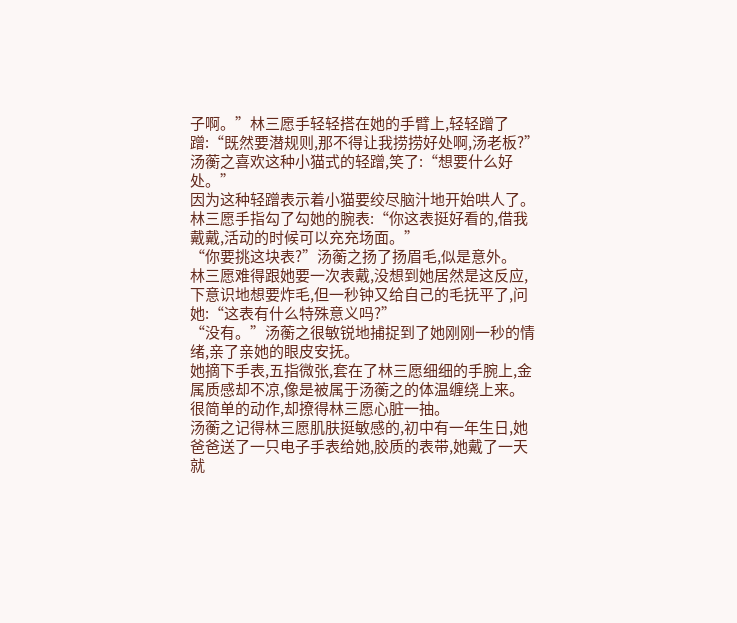子啊。”林三愿手轻轻搭在她的手臂上,轻轻蹭了蹭:“既然要潜规则,那不得让我捞捞好处啊,汤老板?”
汤蘅之喜欢这种小猫式的轻蹭,笑了:“想要什么好处。”
因为这种轻蹭表示着小猫要绞尽脑汁地开始哄人了。
林三愿手指勾了勾她的腕表:“你这表挺好看的,借我戴戴,活动的时候可以充充场面。”
“你要挑这块表?”汤蘅之扬了扬眉毛,似是意外。
林三愿难得跟她要一次表戴,没想到她居然是这反应,下意识地想要炸毛,但一秒钟又给自己的毛抚平了,问她:“这表有什么特殊意义吗?”
“没有。”汤蘅之很敏锐地捕捉到了她刚刚一秒的情绪,亲了亲她的眼皮安抚。
她摘下手表,五指微张,套在了林三愿细细的手腕上,金属质感却不凉,像是被属于汤蘅之的体温缠绕上来。
很简单的动作,却撩得林三愿心脏一抽。
汤蘅之记得林三愿肌肤挺敏感的,初中有一年生日,她爸爸送了一只电子手表给她,胶质的表带,她戴了一天就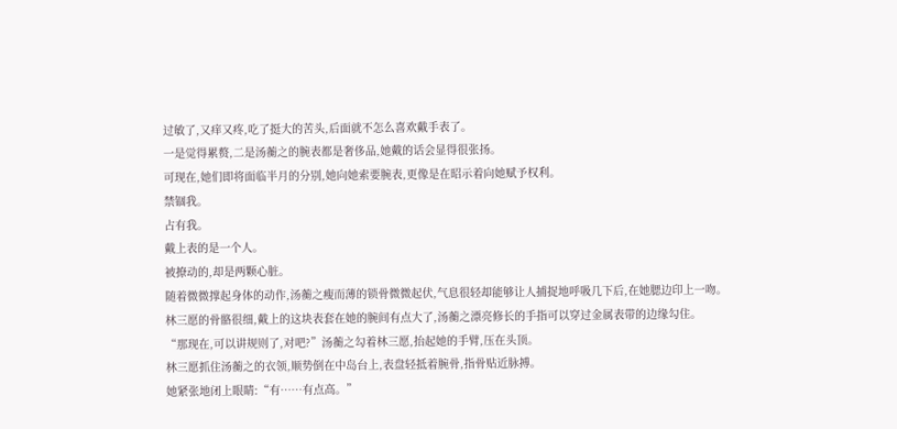过敏了,又痒又疼,吃了挺大的苦头,后面就不怎么喜欢戴手表了。
一是觉得累赘,二是汤蘅之的腕表都是奢侈品,她戴的话会显得很张扬。
可现在,她们即将面临半月的分别,她向她索要腕表,更像是在昭示着向她赋予权利。
禁锢我。
占有我。
戴上表的是一个人。
被撩动的,却是两颗心脏。
随着微微撑起身体的动作,汤蘅之瘦而薄的锁骨微微起伏,气息很轻却能够让人捕捉地呼吸几下后,在她腮边印上一吻。
林三愿的骨骼很细,戴上的这块表套在她的腕间有点大了,汤蘅之漂亮修长的手指可以穿过金属表带的边缘勾住。
“那现在,可以讲规则了,对吧?”汤蘅之勾着林三愿,抬起她的手臂,压在头顶。
林三愿抓住汤蘅之的衣领,顺势倒在中岛台上,表盘轻抵着腕骨,指骨贴近脉搏。
她紧张地闭上眼睛:“有……有点高。”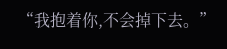“我抱着你,不会掉下去。”